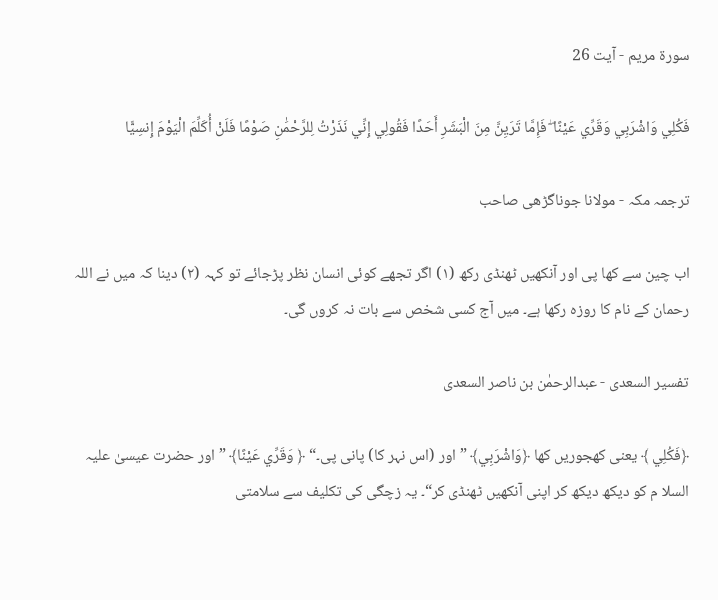سورة مريم - آیت 26

فَكُلِي وَاشْرَبِي وَقَرِّي عَيْنًا ۖ فَإِمَّا تَرَيِنَّ مِنَ الْبَشَرِ أَحَدًا فَقُولِي إِنِّي نَذَرْتُ لِلرَّحْمَٰنِ صَوْمًا فَلَنْ أُكَلِّمَ الْيَوْمَ إِنسِيًّا

ترجمہ مکہ - مولانا جوناگڑھی صاحب

اب چین سے کھا پی اور آنکھیں ٹھنڈی رکھ (١) اگر تجھے کوئی انسان نظر پڑجائے تو کہہ (٢) دینا کہ میں نے اللہ رحمان کے نام کا روزہ رکھا ہے۔ میں آج کسی شخص سے بات نہ کروں گی۔

تفسیر السعدی - عبدالرحمٰن بن ناصر السعدی

﴿فَكُلِي ﴾ یعنی کھجوریں کھا ﴿وَاشْرَبِي﴾ ” اور (اس نہر کا) پانی پی۔“ ﴿ وَقَرِّي عَيْنًا﴾ ” اور حضرت عیسیٰ علیہ السلا م کو دیکھ دیکھ کر اپنی آنکھیں ٹھنڈی کر“۔ یہ زچگی کی تکلیف سے سلامتی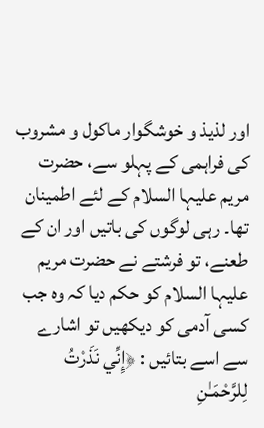اور لذیذ و خوشگوار ماکول و مشروب کی فراہمی کے پہلو سے، حضرت مریم علیہا السلام کے لئے اطمینان تھا۔ رہی لوگوں کی باتیں اور ان کے طعنے، تو فرشتے نے حضرت مریم علیہا السلام کو حکم دیا کہ وہ جب کسی آدمی کو دیکھیں تو اشارے سے اسے بتائیں : ﴿إِنِّي نَذَرْتُ لِلرَّحْمَـٰنِ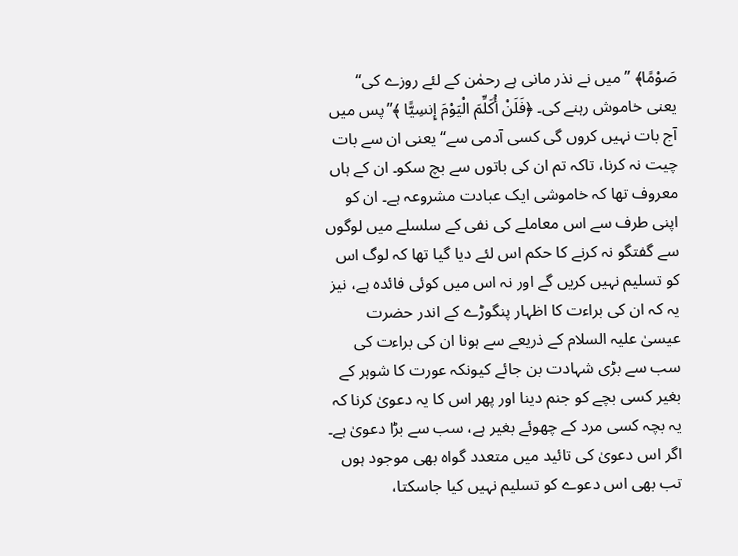صَوْمًا﴾ ” میں نے نذر مانی ہے رحمٰن کے لئے روزے کی“ یعنی خاموش رہنے کی۔ ﴿فَلَنْ أُكَلِّمَ الْيَوْمَ إِنسِيًّا ﴾’’پس میں آج بات نہیں کروں گی کسی آدمی سے“ یعنی ان سے بات چیت نہ کرنا، تاکہ تم ان کی باتوں سے بچ سکو۔ ان کے ہاں معروف تھا کہ خاموشی ایک عبادت مشروعہ ہے۔ ان کو اپنی طرف سے اس معاملے کی نفی کے سلسلے میں لوگوں سے گفتگو نہ کرنے کا حکم اس لئے دیا گیا تھا کہ لوگ اس کو تسلیم نہیں کریں گے اور نہ اس میں کوئی فائدہ ہے، نیز یہ کہ ان کی براءت کا اظہار پنگوڑے کے اندر حضرت عیسیٰ علیہ السلام کے ذریعے سے ہونا ان کی براءت کی سب سے بڑی شہادت بن جائے کیونکہ عورت کا شوہر کے بغیر کسی بچے کو جنم دینا اور پھر اس کا یہ دعویٰ کرنا کہ یہ بچہ کسی مرد کے چھوئے بغیر ہے، سب سے بڑا دعویٰ ہے۔ اگر اس دعویٰ کی تائید میں متعدد گواہ بھی موجود ہوں تب بھی اس دعوے کو تسلیم نہیں کیا جاسکتا،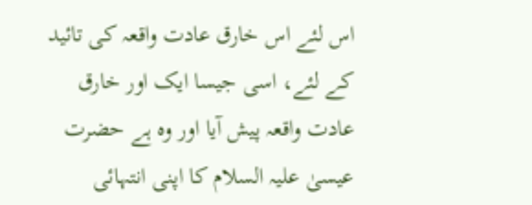اس لئے اس خارق عادت واقعہ کی تائید کے لئے، اسی جیسا ایک اور خارق عادت واقعہ پیش آیا اور وہ ہے حضرت عیسیٰ علیہ السلام کا اپنی انتہائی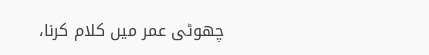چھوٹی عمر میں کلام کرنا،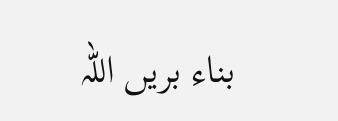بناء بریں اللہ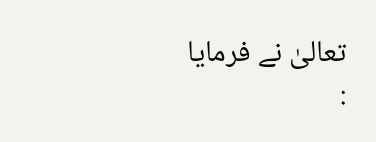تعالیٰ نے فرمایا :